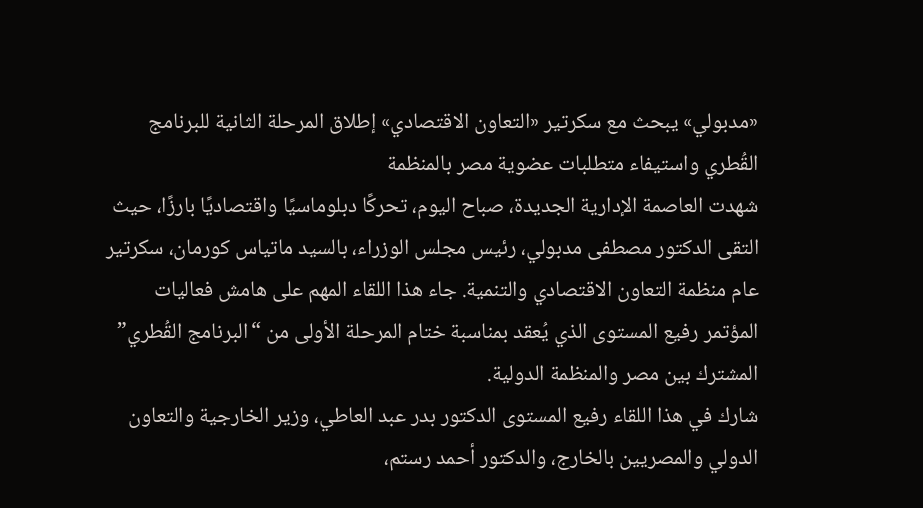«مدبولي» يبحث مع سكرتير «التعاون الاقتصادي» إطلاق المرحلة الثانية للبرنامج القُطري واستيفاء متطلبات عضوية مصر بالمنظمة
شهدت العاصمة الإدارية الجديدة، صباح اليوم، تحركًا دبلوماسيًا واقتصاديًا بارزًا، حيث التقى الدكتور مصطفى مدبولي، رئيس مجلس الوزراء، بالسيد ماتياس كورمان، سكرتير عام منظمة التعاون الاقتصادي والتنمية. جاء هذا اللقاء المهم على هامش فعاليات المؤتمر رفيع المستوى الذي يُعقد بمناسبة ختام المرحلة الأولى من “البرنامج القُطري” المشترك بين مصر والمنظمة الدولية.
شارك في هذا اللقاء رفيع المستوى الدكتور بدر عبد العاطي، وزير الخارجية والتعاون الدولي والمصريين بالخارج، والدكتور أحمد رستم،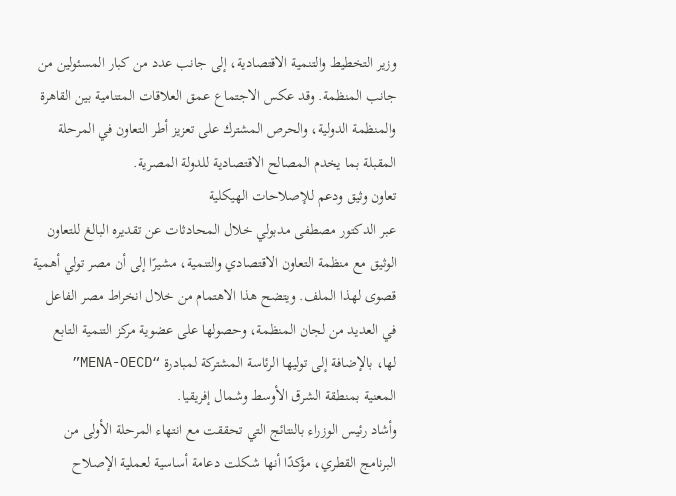وزير التخطيط والتنمية الاقتصادية، إلى جانب عدد من كبار المسئولين من جانب المنظمة. وقد عكس الاجتماع عمق العلاقات المتنامية بين القاهرة والمنظمة الدولية، والحرص المشترك على تعزيز أطر التعاون في المرحلة المقبلة بما يخدم المصالح الاقتصادية للدولة المصرية.
تعاون وثيق ودعم للإصلاحات الهيكلية
عبر الدكتور مصطفى مدبولي خلال المحادثات عن تقديره البالغ للتعاون الوثيق مع منظمة التعاون الاقتصادي والتنمية، مشيرًا إلى أن مصر تولي أهمية قصوى لهذا الملف. ويتضح هذا الاهتمام من خلال انخراط مصر الفاعل في العديد من لجان المنظمة، وحصولها على عضوية مركز التنمية التابع لها، بالإضافة إلى توليها الرئاسة المشتركة لمبادرة “MENA-OECD” المعنية بمنطقة الشرق الأوسط وشمال إفريقيا.
وأشاد رئيس الوزراء بالنتائج التي تحققت مع انتهاء المرحلة الأولى من البرنامج القطري، مؤكدًا أنها شكلت دعامة أساسية لعملية الإصلاح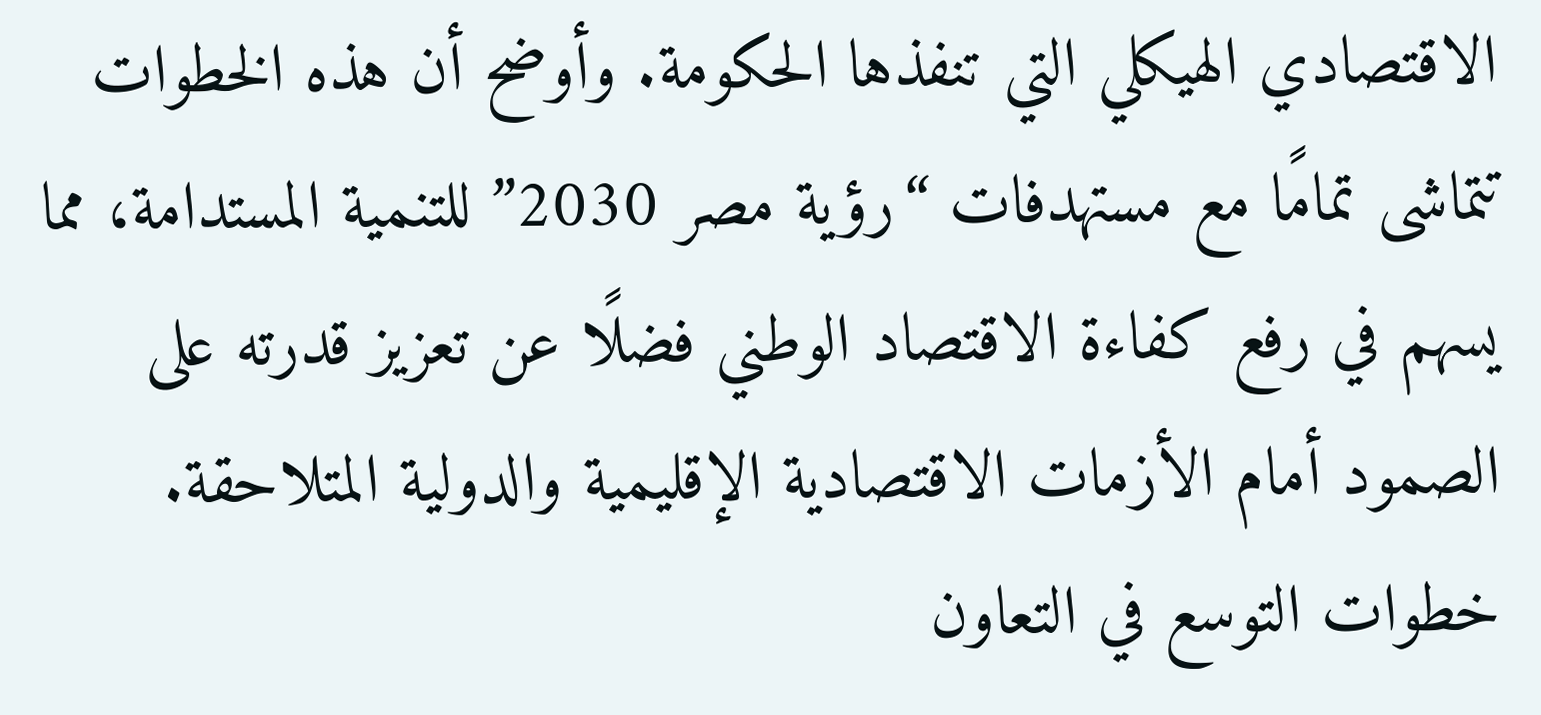الاقتصادي الهيكلي التي تنفذها الحكومة. وأوضح أن هذه الخطوات تتماشى تمامًا مع مستهدفات “رؤية مصر 2030” للتنمية المستدامة، مما يسهم في رفع كفاءة الاقتصاد الوطني فضلًا عن تعزيز قدرته على الصمود أمام الأزمات الاقتصادية الإقليمية والدولية المتلاحقة.
خطوات التوسع في التعاون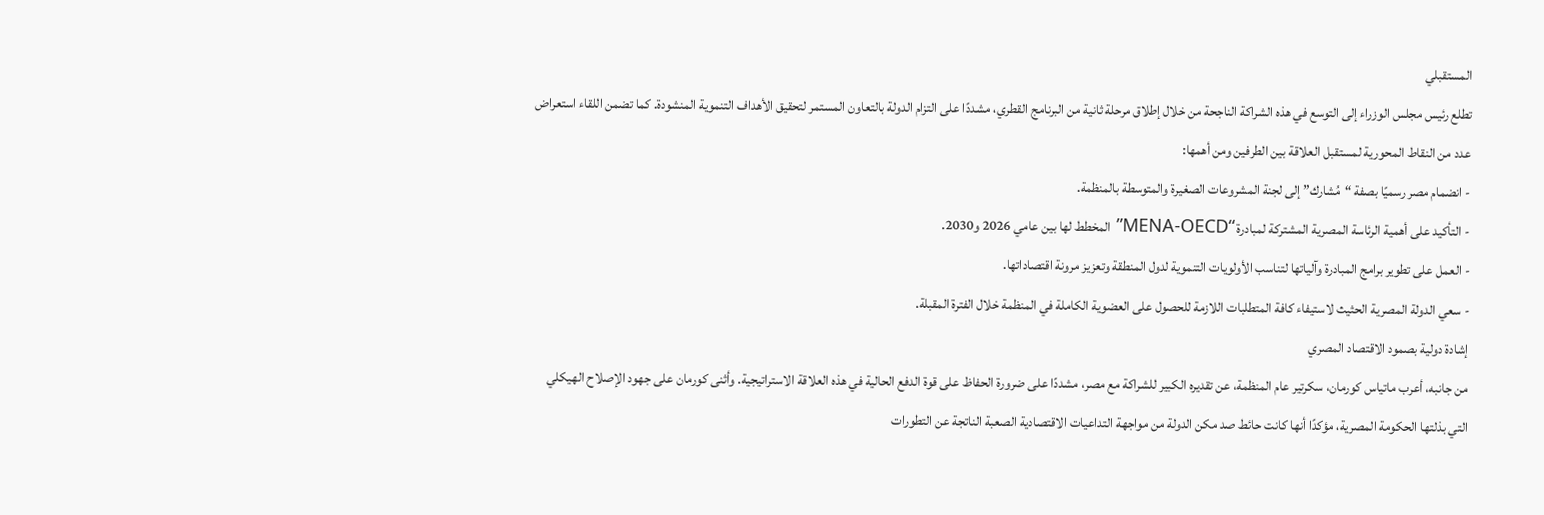المستقبلي
تطلع رئيس مجلس الوزراء إلى التوسع في هذه الشراكة الناجحة من خلال إطلاق مرحلة ثانية من البرنامج القطري، مشددًا على التزام الدولة بالتعاون المستمر لتحقيق الأهداف التنموية المنشودة. كما تضمن اللقاء استعراض عدد من النقاط المحورية لمستقبل العلاقة بين الطرفين ومن أهمها:
- انضمام مصر رسميًا بصفة “مُشارك” إلى لجنة المشروعات الصغيرة والمتوسطة بالمنظمة.
- التأكيد على أهمية الرئاسة المصرية المشتركة لمبادرة “MENA-OECD” المخطط لها بين عامي 2026 و2030.
- العمل على تطوير برامج المبادرة وآلياتها لتناسب الأولويات التنموية لدول المنطقة وتعزيز مرونة اقتصاداتها.
- سعي الدولة المصرية الحثيث لاستيفاء كافة المتطلبات اللازمة للحصول على العضوية الكاملة في المنظمة خلال الفترة المقبلة.
إشادة دولية بصمود الاقتصاد المصري
من جانبه، أعرب ماتياس كورمان، سكرتير عام المنظمة، عن تقديره الكبير للشراكة مع مصر، مشددًا على ضرورة الحفاظ على قوة الدفع الحالية في هذه العلاقة الاستراتيجية. وأثنى كورمان على جهود الإصلاح الهيكلي التي بذلتها الحكومة المصرية، مؤكدًا أنها كانت حائط صد مكن الدولة من مواجهة التداعيات الاقتصادية الصعبة الناتجة عن التطورات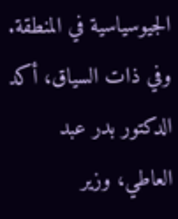الجيوسياسية في المنطقة.
وفي ذات السياق، أكد الدكتور بدر عبد العاطي، وزير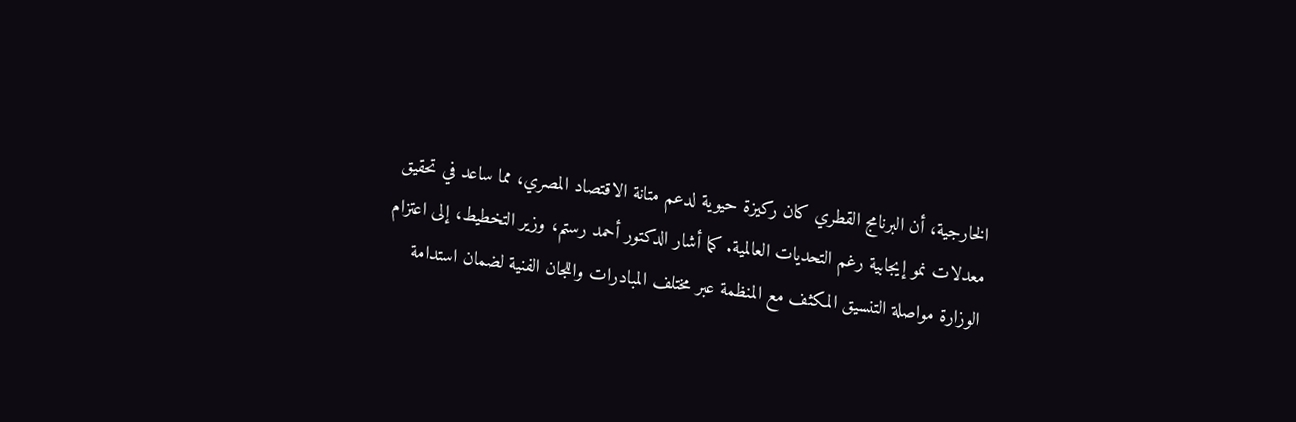الخارجية، أن البرنامج القطري كان ركيزة حيوية لدعم متانة الاقتصاد المصري، مما ساعد في تحقيق معدلات نمو إيجابية رغم التحديات العالمية. كما أشار الدكتور أحمد رستم، وزير التخطيط، إلى اعتزام الوزارة مواصلة التنسيق المكثف مع المنظمة عبر مختلف المبادرات واللجان الفنية لضمان استدامة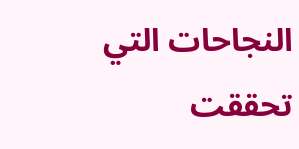النجاحات التي تحققت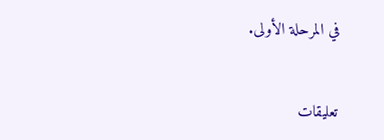في المرحلة الأولى.


تعليقات